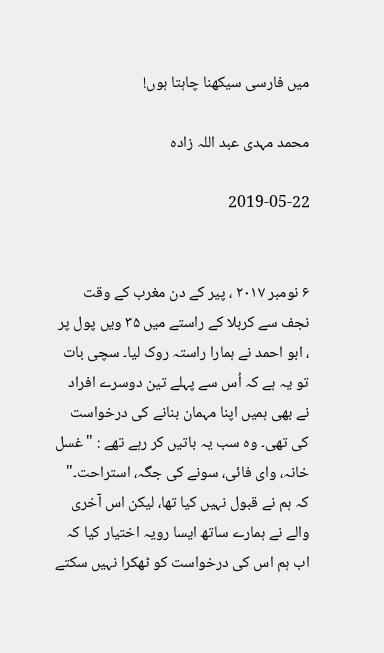میں فارسی سیکھنا چاہتا ہوں!

محمد مہدی عبد اللہ زادہ

2019-05-22


۶ نومبر ۲۰۱۷ ، پیر کے دن مغرب کے وقت نجف سے کربلا کے راستے میں ۳۵ ویں پول پر ، ابو احمد نے ہمارا راستہ روک لیا۔ سچی بات تو یہ ہے کہ اُس سے پہلے تین دوسرے افراد نے بھی ہمیں اپنا مہمان بنانے کی درخواست کی تھی۔ وہ سب یہ باتیں کر رہے تھے : "غسل خانہ، وای فائی، سونے کی جگہ، استراحت۔" کہ ہم نے قبول نہیں کیا تھا، لیکن اس آخری والے نے ہمارے ساتھ ایسا رویہ اختیار کیا کہ اب ہم اس کی درخواست کو ٹھکرا نہیں سکتے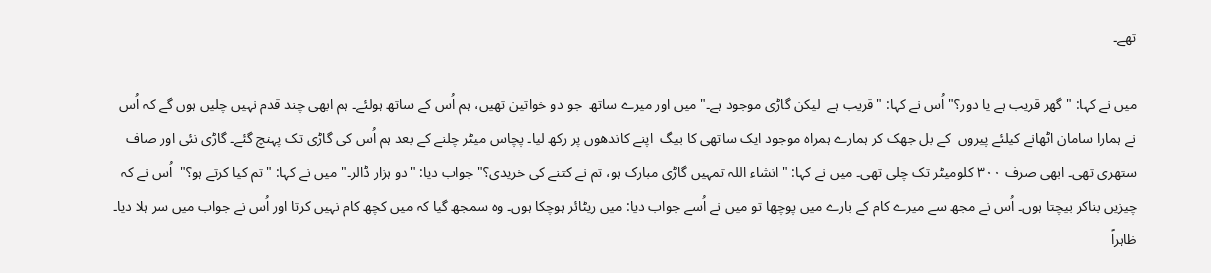تھے۔

میں نے کہا: "گھر قریب ہے یا دور؟" اُس نے کہا: "قریب ہے  لیکن گاڑی موجود ہے۔" میں اور میرے ساتھ  جو دو خواتین تھیں، ہم اُس کے ساتھ ہولئے۔ ہم ابھی چند قدم نہیں چلیں ہوں گے کہ اُس نے ہمارا سامان اٹھانے کیلئے پیروں  کے بل جھک کر ہمارے ہمراہ موجود ایک ساتھی کا بیگ  اپنے کاندھوں پر رکھ لیا۔ پچاس میٹر چلنے کے بعد ہم اُس کی گاڑی تک پہنچ گئے۔ گاڑی نئی اور صاف ستھری تھی۔ ابھی صرف ۳۰۰ کلومیٹر تک چلی تھی۔ میں نے کہا: "انشاء اللہ تمہیں گاڑی مبارک ہو، تم نے کتنے کی خریدی؟" جواب دیا: "دو ہزار ڈالر۔" میں نے کہا: "تم کیا کرتے ہو؟"  اُس نے کہ چیزیں بناکر بیچتا ہوں۔ اُس نے مجھ سے میرے کام کے بارے میں پوچھا تو میں نے اُسے جواب دیا: میں ریٹائر ہوچکا ہوں۔ وہ سمجھ گیا کہ میں کچھ کام نہیں کرتا اور اُس نے جواب میں سر ہلا دیا۔ ظاہراً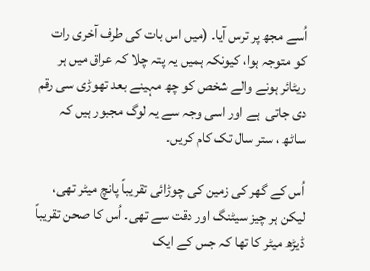اُسے مجھ پر ترس آیا۔ (میں اس بات کی طرف آخری رات کو متوجہ ہوا، کیونکہ ہمیں یہ پتہ چلا کہ عراق میں ہر ریٹائر ہونے والے شخص کو چھ مہینے بعد تھوڑی سی رقم دی جاتی  ہے اور اسی وجہ سے یہ لوگ مجبور ہیں کہ ساٹھ ، ستر سال تک کام کریں۔

اُس کے گھر کی زمین کی چوڑائی تقریباً پانچ میٹر تھی، لیکن ہر چیز سیٹنگ اور دقت سے تھی۔ اُس کا صحن تقریباً ڈیڑھ میٹر کا تھا کہ جس کے ایک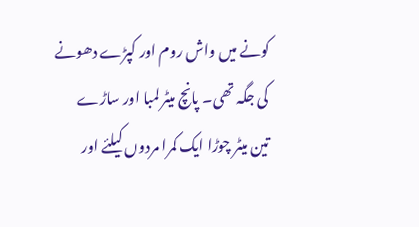کونے میں واش روم اور کپڑے دھونے کی جگہ تھی۔ پانچ میٹر لمبا اور ساڑے تین میٹر چوڑا ایک کمرا مردوں کیلئے اور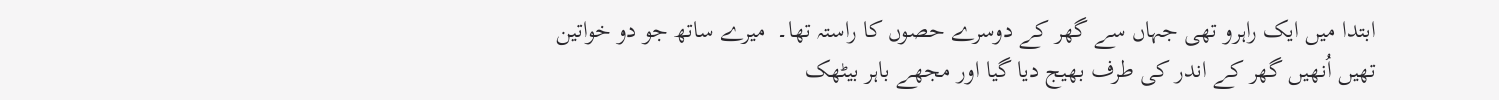ابتدا میں ایک راہرو تھی جہاں سے گھر کے دوسرے حصوں کا راستہ تھا۔  میرے ساتھ جو دو خواتین تھیں اُنھیں گھر کے اندر کی طرف بھیج دیا گیا اور مجھے باہر بیٹھک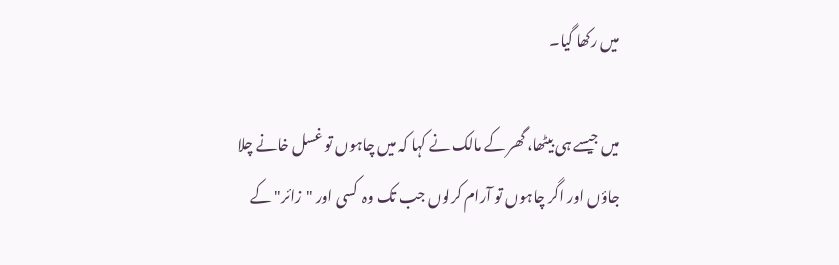میں رکھا گیا۔

میں جیسے ہی بیٹھا، گھر کے مالک نے کہا کہ میں چاہوں تو غسل خانے چلا جاؤں اور اگر چاہوں تو آرام کرلوں جب تک وہ  کسی اور "زائر" کے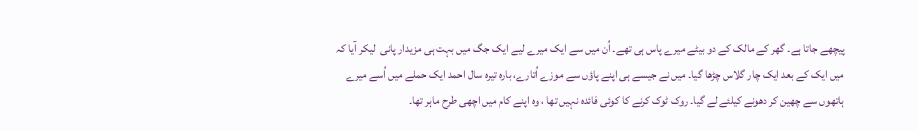پیچھے جاتا ہے۔ گھر کے مالک کے دو بیٹے میرے پاس ہی تھے۔ اُن میں سے ایک میرے لیے ایک جگ میں بہت ہی مزیدار پانی  لیکر آیا کہ میں ایک کے بعد ایک چار گلاس چڑھا گیا۔ میں نے جیسے ہی اپنے پاؤں سے موزے اُتارے، بارہ تیرہ سال احمد ایک حملے میں اُسے میرے ہاتھوں سے چھین کر دھونے کیلئے لے گیا۔ روک ٹوک کرنے کا کوئی فائدہ نہیں تھا ، وہ اپنے کام میں اچھی طرح ماہر تھا۔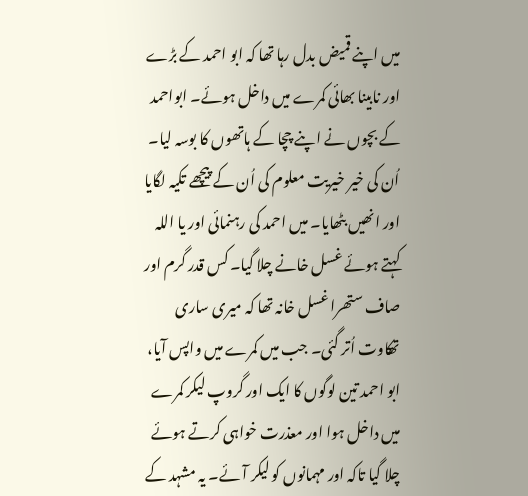میں اپنے قمیض بدل رہا تھا کہ ابو احمد کے بڑے  اور نابینا بھائی کمرے میں داخل ہوئے۔ ابواحمد کے بچوں نے اپنے چچا کے ہاتھوں کا بوسہ لیا۔ اُن کی خیر خیریت معلوم کی اُن کے پیچھے تکیہ لگایا اور انھیں بٹھایا۔ میں احمد کی رہنمائی اور یا اللہ کہتے ہوئے غسل خانے چلا گیا۔ کس قدر گرم اور صاف ستھرا غسل خانہ تھا کہ میری ساری تھکاوت اُتر گئی۔ جب میں کمرے میں واپس آیا، ابو احمد تین لوگوں کا ایک اور گروپ لیکر کمرے میں داخل ہوا اور معذرت خواہی کرتے ہوئے چلا گیا تاکہ اور مہمانوں کو لیکر آئے۔ یہ مشہد کے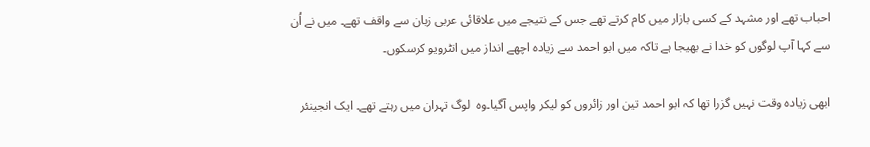احباب تھے اور مشہد کے کسی بازار میں کام کرتے تھے جس کے نتیجے میں علاقائی عربی زبان سے واقف تھے۔ میں نے اُن سے کہا آپ لوگوں کو خدا نے بھیجا ہے تاکہ میں ابو احمد سے زیادہ اچھے انداز میں انٹرویو کرسکوں۔

ابھی زیادہ وقت نہیں گزرا تھا کہ ابو احمد تین اور زائروں کو لیکر واپس آگیا۔وہ  لوگ تہران میں رہتے تھے۔ ایک انجینئر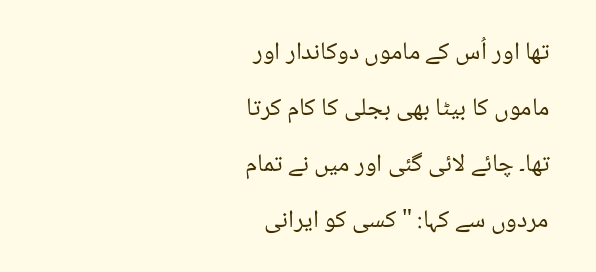تھا اور اُس کے ماموں دوکاندار اور ماموں کا بیٹا بھی بجلی کا کام کرتا تھا۔ چائے لائی گئی اور میں نے تمام مردوں سے کہا: "کسی کو ایرانی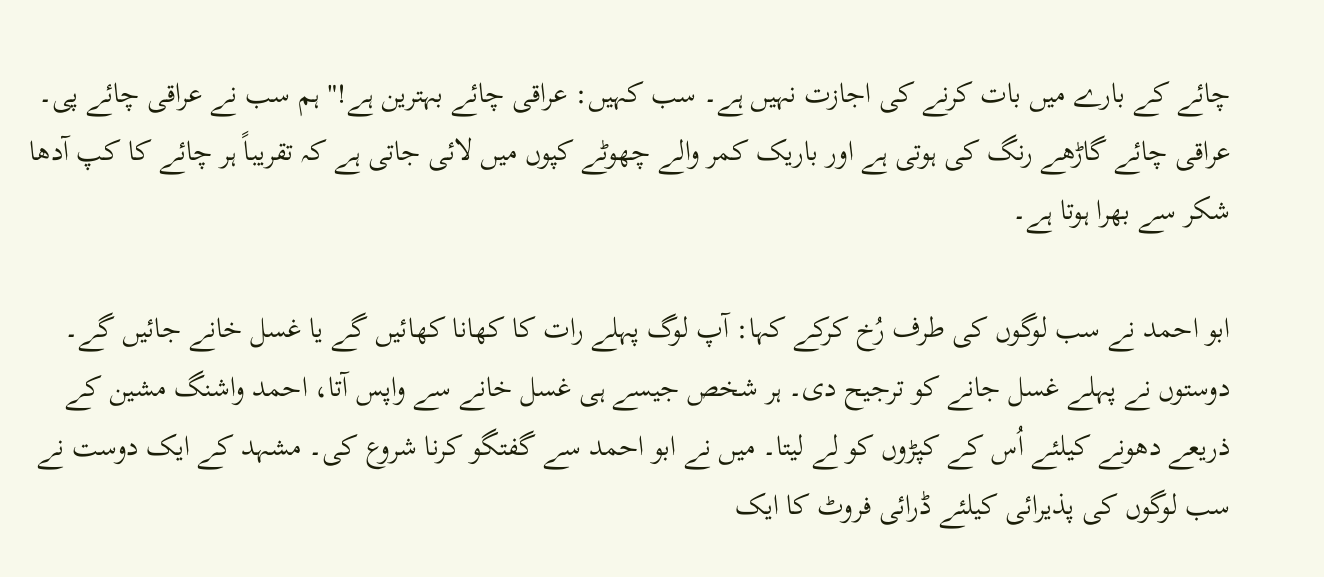چائے کے بارے میں بات کرنے کی اجازت نہیں ہے۔ سب کہیں: عراقی چائے بہترین ہے!" ہم سب نے عراقی چائے پی۔ عراقی چائے گاڑھے رنگ کی ہوتی ہے اور باریک کمر والے چھوٹے کپوں میں لائی جاتی ہے کہ تقریباً ہر چائے کا کپ آدھا شکر سے بھرا ہوتا ہے۔

ابو احمد نے سب لوگوں کی طرف رُخ کرکے کہا: آپ لوگ پہلے رات کا کھانا کھائیں گے یا غسل خانے جائیں گے۔ دوستوں نے پہلے غسل جانے کو ترجیح دی۔ ہر شخص جیسے ہی غسل خانے سے واپس آتا، احمد واشنگ مشین کے ذریعے دھونے کیلئے اُس کے کپڑوں کو لے لیتا۔ میں نے ابو احمد سے گفتگو کرنا شروع کی۔ مشہد کے ایک دوست نے سب لوگوں کی پذیرائی کیلئے ڈرائی فروٹ کا ایک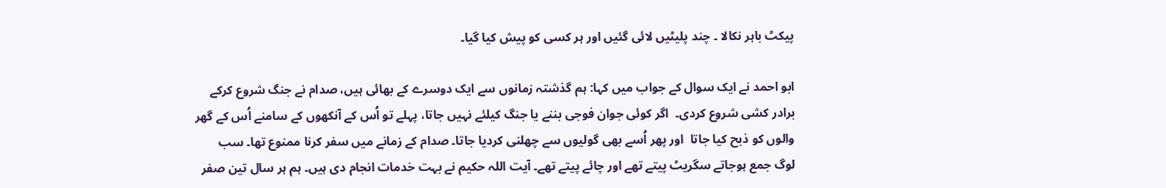پیکٹ باہر نکالا ۔ چند پلیٹیں لائی گئیں اور ہر کسی کو پیش کیا گیا۔

ابو احمد نے ایک سوال کے جواب میں کہا: ہم گذشتہ زمانوں سے ایک دوسرے کے بھائی ہیں، صدام نے جنگ شروع کرکے برادر کشی شروع کردی۔  اگر کوئی جوان فوجی بننے یا جنگ کیلئے نہیں جاتا، پہلے تو اُس کے آنکھوں کے سامنے اُس کے گھر والوں کو ذبح کیا جاتا  اور پھر اُسے بھی گولیوں سے چھلنی کردیا جاتا۔ صدام کے زمانے میں سفر کرنا ممنوع تھا۔ سب لوگ جمع ہوجاتے سگریٹ پیتے تھے اور چائے پیتے تھے۔ آیت اللہ حکیم نے بہت خدمات انجام دی ہیں۔ ہم ہر سال تین صفر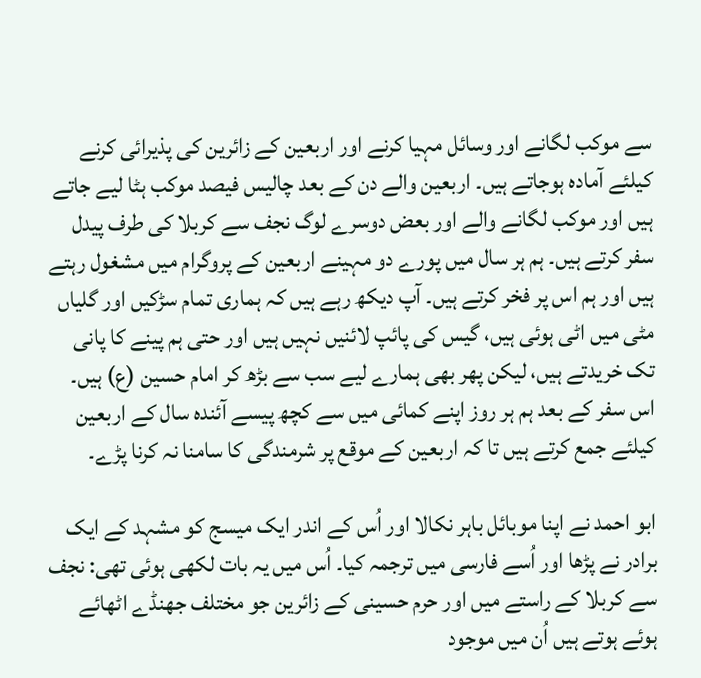سے موکب لگانے اور وسائل مہیا کرنے اور اربعین کے زائرین کی پذیرائی کرنے کیلئے آمادہ ہوجاتے ہیں۔ اربعین والے دن کے بعد چالیس فیصد موکب ہٹا لیے جاتے ہیں اور موکب لگانے والے اور بعض دوسرے لوگ نجف سے کربلا کی طرف پیدل سفر کرتے ہیں۔ ہم ہر سال میں پورے دو مہینے اربعین کے پروگرام میں مشغول رہتے ہیں اور ہم اس پر فخر کرتے ہیں۔ آپ دیکھ رہے ہیں کہ ہماری تمام سڑکیں اور گلیاں مٹی میں اٹی ہوئی ہیں، گیس کی پائپ لائنیں نہیں ہیں اور حتی ہم پینے کا پانی تک خریدتے ہیں، لیکن پھر بھی ہمارے لیے سب سے بڑھ کر امام حسین (ع) ہیں۔ اس سفر کے بعد ہم ہر روز اپنے کمائی میں سے کچھ پیسے آئندہ سال کے اربعین کیلئے جمع کرتے ہیں تا کہ اربعین کے موقع پر شرمندگی کا سامنا نہ کرنا پڑے۔

ابو احمد نے اپنا موبائل باہر نکالا اور اُس کے اندر ایک میسج کو مشہد کے ایک برادر نے پڑھا اور اُسے فارسی میں ترجمہ کیا۔ اُس میں یہ بات لکھی ہوئی تھی: نجف سے کربلا کے راستے میں اور حرم حسینی کے زائرین جو مختلف جھنڈے اٹھائے ہوئے ہوتے ہیں اُن میں موجود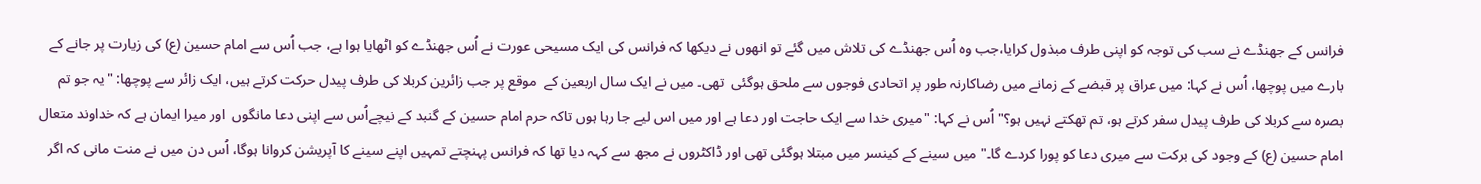فرانس کے جھنڈے نے سب کی توجہ کو اپنی طرف مبذول کرایا،جب وہ اُس جھنڈے کی تلاش میں گئے تو انھوں نے دیکھا کہ فرانس کی ایک مسیحی عورت نے اُس جھنڈے کو اٹھایا ہوا ہے، جب اُس سے امام حسین (ع) کی زیارت پر جانے کے بارے میں پوچھا، اُس نے کہا: میں عراق پر قبضے کے زمانے میں رضاکارنہ طور پر اتحادی فوجوں سے ملحق ہوگئی  تھی۔ میں نے ایک سال اربعین کے  موقع پر جب زائرین کربلا کی طرف پیدل حرکت کرتے ہیں، ایک زائر سے پوچھا: "یہ جو تم بصرہ سے کربلا کی طرف پیدل سفر کرتے ہو، تم تھکتے نہیں ہو؟" اُس نے کہا: "میری خدا سے ایک حاجت اور دعا ہے اور میں اس لیے جا رہا ہوں تاکہ حرم امام حسین کے گنبد کے نیچےاُس سے اپنی دعا مانگوں  اور میرا ایمان ہے کہ خداوند متعال امام حسین (ع) کے وجود کی برکت سے میری دعا کو پورا کردے گا۔" میں سینے کے کینسر میں مبتلا ہوگئی تھی اور ڈاکٹروں نے مجھ سے کہہ دیا تھا کہ فرانس پہنچتے تمہیں اپنے سینے کا آپریشن کروانا ہوگا، اُس دن میں نے منت مانی کہ اگر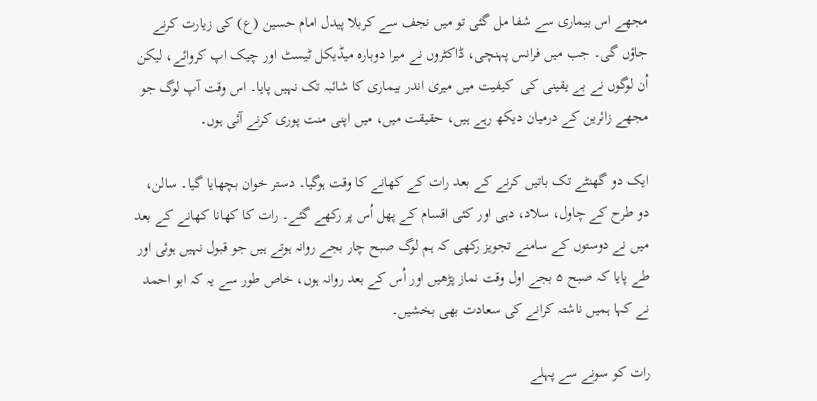مجھے اس بیماری سے شفا مل گئی تو میں نجف سے کربلا پیدل امام حسین (ع) کی زیارت کرنے جاؤں گی۔ جب میں فرانس پہنچی، ڈاکٹروں نے میرا دوبارہ میڈیکل ٹیسٹ اور چیک اپ کروائے، لیکن اُن لوگوں نے بے یقینی کی  کیفیت میں میری اندر بیماری کا شائبہ تک نہیں پایا۔ اس وقت آپ لوگ جو مجھے زائرین کے درمیان دیکھ رہے ہیں، حقیقت میں، میں اپنی منت پوری کرنے آئی ہوں۔

ایک دو گھنٹے تک باتیں کرنے کے بعد رات کے کھانے کا وقت ہوگیا۔ دستر خوان بچھایا گیا۔ سالن، دو طرح کے چاول، سلاد، دہی اور کئی اقسام کے پھل اُس پر رکھے گئے۔ رات کا کھانا کھانے کے بعد میں نے دوستوں کے سامنے تجویز رکھی کہ ہم لوگ صبح چار بجے روانہ ہوتے ہیں جو قبول نہیں ہوئی اور طے پایا کہ صبح ۵ بجے اول وقت نماز پڑھیں اور اُس کے بعد روانہ ہوں، خاص طور سے یہ کہ ابو احمد نے کہا ہمیں ناشتہ کرانے کی سعادت بھی بخشیں۔

رات کو سونے سے پہلے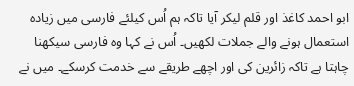ابو احمد کاغذ اور قلم لیکر آیا تاکہ ہم اُس کیلئے فارسی میں زیادہ استعمال ہونے والے جملات لکھیں۔ اُس نے کہا وہ فارسی سیکھنا چاہتا ہے تاکہ زائرین کی اور اچھے طریقے سے خدمت کرسکے۔ میں نے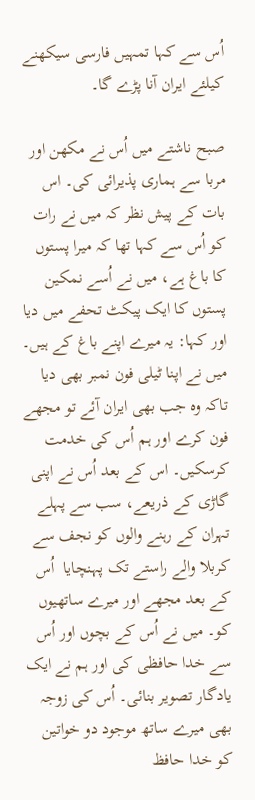اُس سے کہا تمہیں فارسی سیکھنے کیلئے ایران آنا پڑے گا۔

صبح ناشتے میں اُس نے مکھن اور مربا سے ہماری پذیرائی کی۔ اس بات کے پیش نظر کہ میں نے رات کو اُس سے کہا تھا کہ میرا پستوں کا باغ ہے، میں نے اُسے نمکین پستوں کا ایک پیکٹ تحفے میں دیا اور کہا: یہ میرے اپنے باغ کے ہیں۔ میں نے اپنا ٹیلی فون نمبر بھی دیا تاکہ وہ جب بھی ایران آئے تو مجھے فون کرے اور ہم اُس کی خدمت کرسکیں۔ اس کے بعد اُس نے اپنی گاڑی کے ذریعے، سب سے پہلے تہران کے رہنے والوں کو نجف سے کربلا والے راستے تک پہنچایا  اُس کے بعد مجھے اور میرے ساتھیوں کو۔ میں نے اُس کے بچوں اور اُس سے خدا حافظی کی اور ہم نے ایک یادگار تصویر بنائی۔ اُس کی زوجہ بھی میرے ساتھ موجود دو خواتین کو خدا حافظ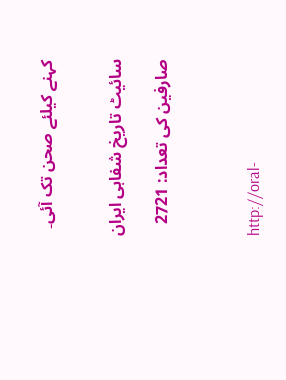کہنے کیلئے صحن تک آئی۔


سائیٹ تاریخ شفاہی ایران

صارفین کی تعداد: 2721



http://oral-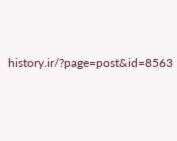history.ir/?page=post&id=8563